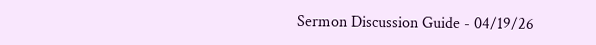Sermon Discussion Guide - 04/19/26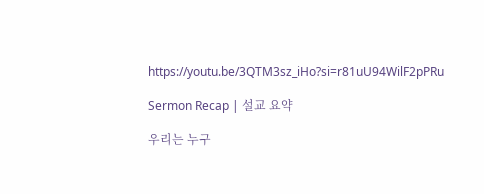https://youtu.be/3QTM3sz_iHo?si=r81uU94WilF2pPRu

Sermon Recap | 설교 요약

우리는 누구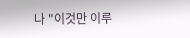나 "이것만 이루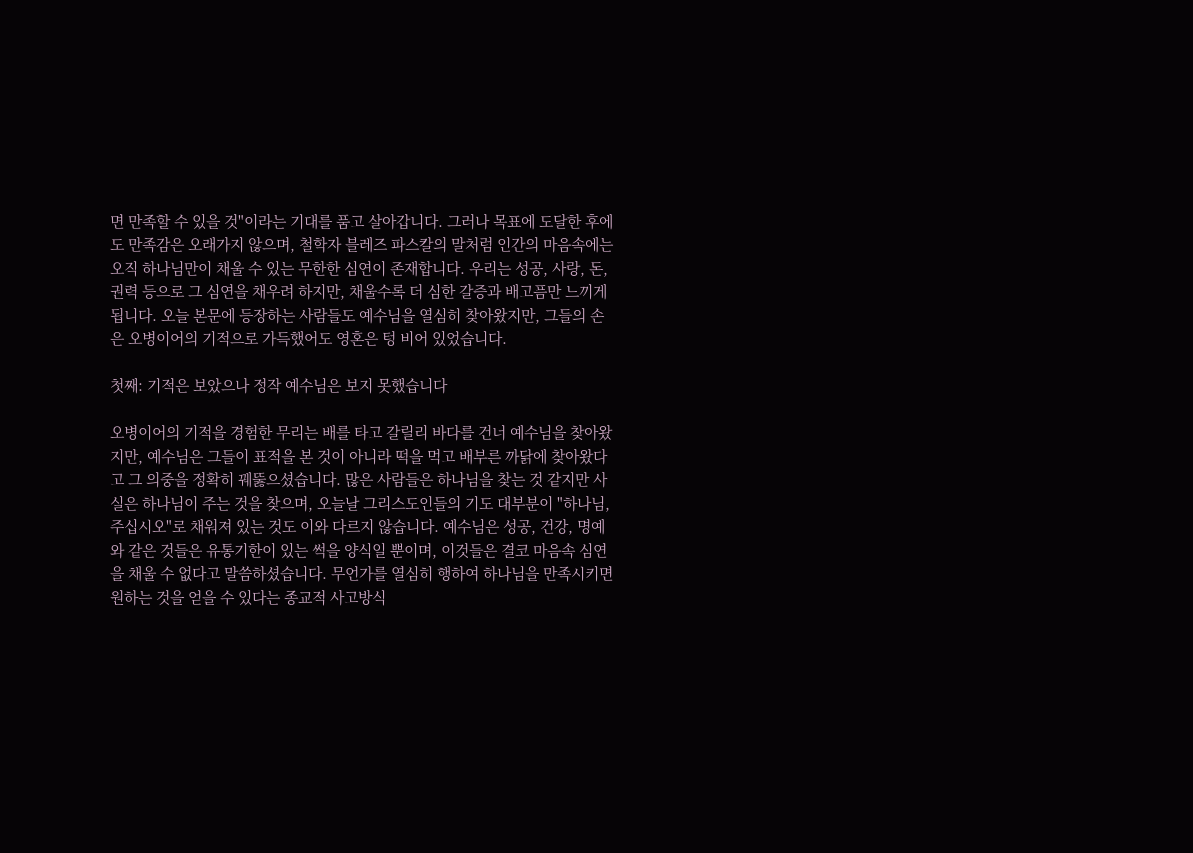면 만족할 수 있을 것"이라는 기대를 품고 살아갑니다. 그러나 목표에 도달한 후에도 만족감은 오래가지 않으며, 철학자 블레즈 파스칼의 말처럼 인간의 마음속에는 오직 하나님만이 채울 수 있는 무한한 심연이 존재합니다. 우리는 성공, 사랑, 돈, 권력 등으로 그 심연을 채우려 하지만, 채울수록 더 심한 갈증과 배고픔만 느끼게 됩니다. 오늘 본문에 등장하는 사람들도 예수님을 열심히 찾아왔지만, 그들의 손은 오병이어의 기적으로 가득했어도 영혼은 텅 비어 있었습니다.

첫째: 기적은 보았으나 정작 예수님은 보지 못했습니다

오병이어의 기적을 경험한 무리는 배를 타고 갈릴리 바다를 건너 예수님을 찾아왔지만, 예수님은 그들이 표적을 본 것이 아니라 떡을 먹고 배부른 까닭에 찾아왔다고 그 의중을 정확히 꿰뚫으셨습니다. 많은 사람들은 하나님을 찾는 것 같지만 사실은 하나님이 주는 것을 찾으며, 오늘날 그리스도인들의 기도 대부분이 "하나님, 주십시오"로 채워져 있는 것도 이와 다르지 않습니다. 예수님은 성공, 건강, 명예와 같은 것들은 유통기한이 있는 썩을 양식일 뿐이며, 이것들은 결코 마음속 심연을 채울 수 없다고 말씀하셨습니다. 무언가를 열심히 행하여 하나님을 만족시키면 원하는 것을 얻을 수 있다는 종교적 사고방식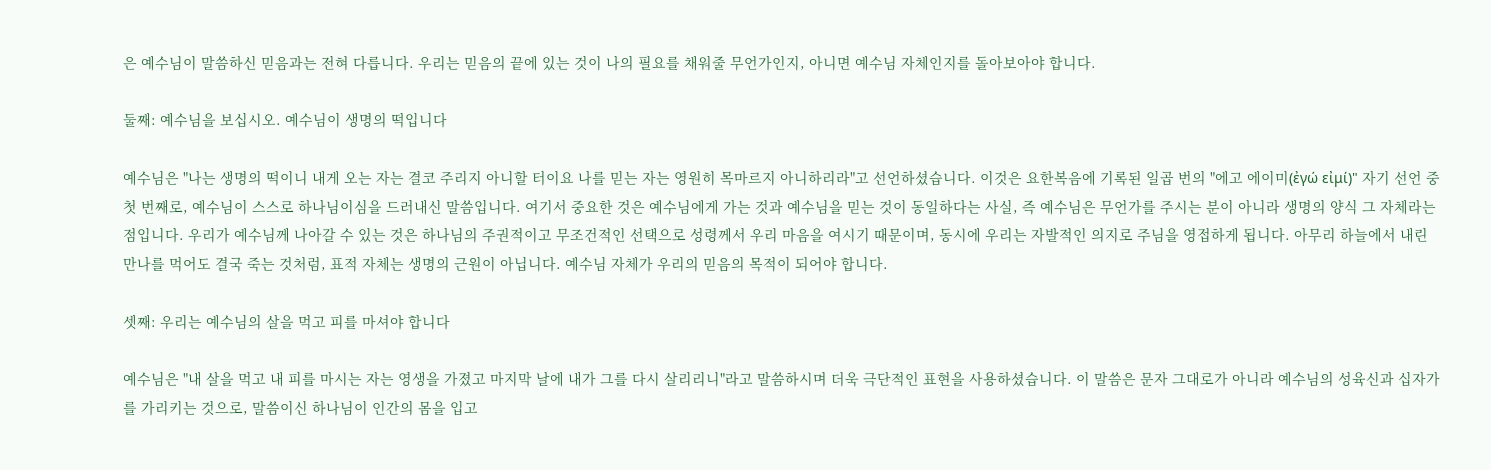은 예수님이 말씀하신 믿음과는 전혀 다릅니다. 우리는 믿음의 끝에 있는 것이 나의 필요를 채워줄 무언가인지, 아니면 예수님 자체인지를 돌아보아야 합니다.

둘째: 예수님을 보십시오. 예수님이 생명의 떡입니다

예수님은 "나는 생명의 떡이니 내게 오는 자는 결코 주리지 아니할 터이요 나를 믿는 자는 영원히 목마르지 아니하리라"고 선언하셨습니다. 이것은 요한복음에 기록된 일곱 번의 "에고 에이미(ἐγώ εἰμί)" 자기 선언 중 첫 번째로, 예수님이 스스로 하나님이심을 드러내신 말씀입니다. 여기서 중요한 것은 예수님에게 가는 것과 예수님을 믿는 것이 동일하다는 사실, 즉 예수님은 무언가를 주시는 분이 아니라 생명의 양식 그 자체라는 점입니다. 우리가 예수님께 나아갈 수 있는 것은 하나님의 주권적이고 무조건적인 선택으로 성령께서 우리 마음을 여시기 때문이며, 동시에 우리는 자발적인 의지로 주님을 영접하게 됩니다. 아무리 하늘에서 내린 만나를 먹어도 결국 죽는 것처럼, 표적 자체는 생명의 근원이 아닙니다. 예수님 자체가 우리의 믿음의 목적이 되어야 합니다.

셋째: 우리는 예수님의 살을 먹고 피를 마셔야 합니다

예수님은 "내 살을 먹고 내 피를 마시는 자는 영생을 가졌고 마지막 날에 내가 그를 다시 살리리니"라고 말씀하시며 더욱 극단적인 표현을 사용하셨습니다. 이 말씀은 문자 그대로가 아니라 예수님의 성육신과 십자가를 가리키는 것으로, 말씀이신 하나님이 인간의 몸을 입고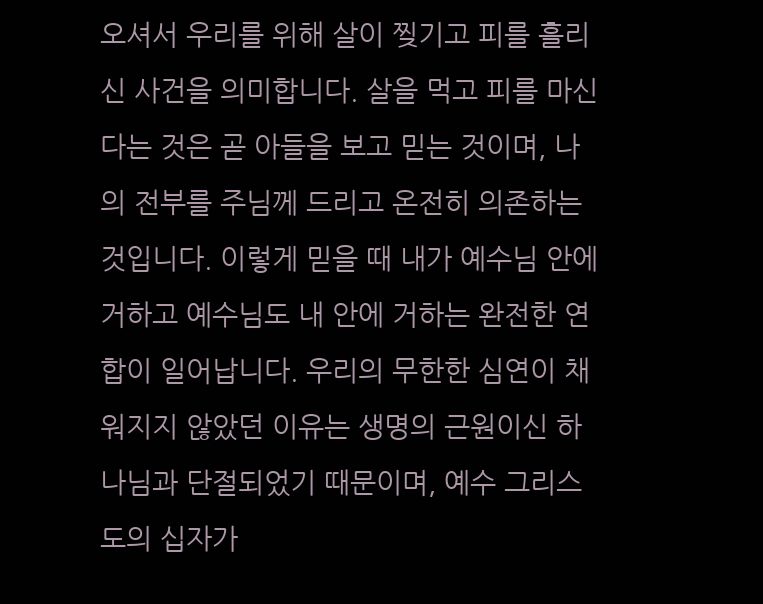오셔서 우리를 위해 살이 찢기고 피를 흘리신 사건을 의미합니다. 살을 먹고 피를 마신다는 것은 곧 아들을 보고 믿는 것이며, 나의 전부를 주님께 드리고 온전히 의존하는 것입니다. 이렇게 믿을 때 내가 예수님 안에 거하고 예수님도 내 안에 거하는 완전한 연합이 일어납니다. 우리의 무한한 심연이 채워지지 않았던 이유는 생명의 근원이신 하나님과 단절되었기 때문이며, 예수 그리스도의 십자가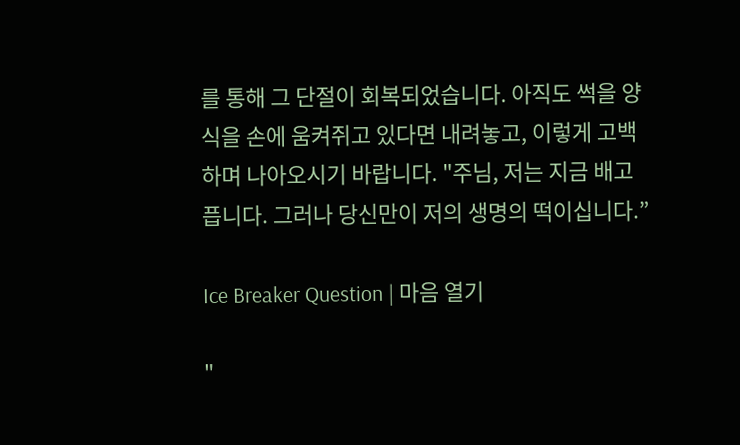를 통해 그 단절이 회복되었습니다. 아직도 썩을 양식을 손에 움켜쥐고 있다면 내려놓고, 이렇게 고백하며 나아오시기 바랍니다. "주님, 저는 지금 배고픕니다. 그러나 당신만이 저의 생명의 떡이십니다.”

Ice Breaker Question | 마음 열기

"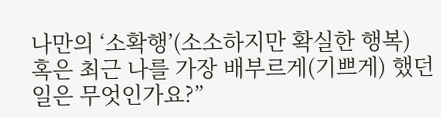나만의 ‘소확행’(소소하지만 확실한 행복) 혹은 최근 나를 가장 배부르게(기쁘게) 했던 일은 무엇인가요?”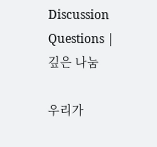Discussion Questions | 깊은 나눔

우리가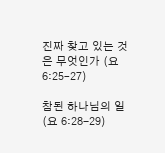진짜 찾고 있는 것은 무엇인가 (요 6:25–27)

참된 하나님의 일 (요 6:28-29)